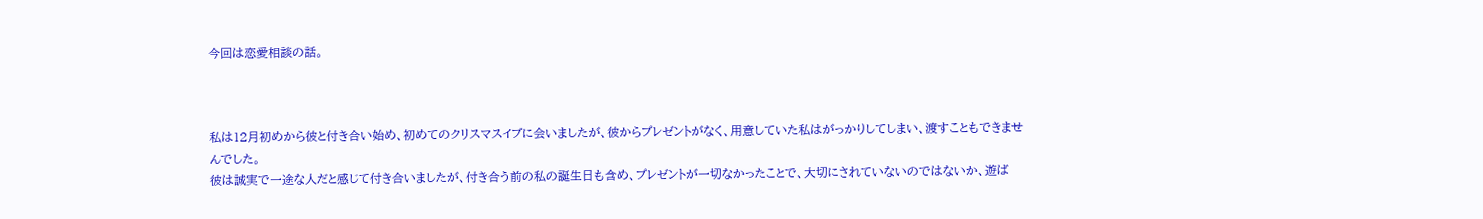今回は恋愛相談の話。



私は12月初めから彼と付き合い始め、初めてのクリスマスイブに会いましたが、彼からプレゼントがなく、用意していた私はがっかりしてしまい、渡すこともできませんでした。
彼は誠実で一途な人だと感じて付き合いましたが、付き合う前の私の誕生日も含め、プレゼントが一切なかったことで、大切にされていないのではないか、遊ば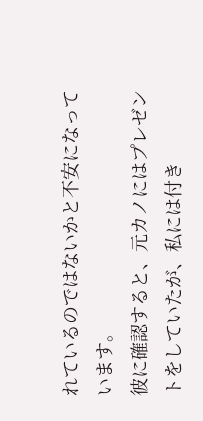れているのではないかと不安になっています。
彼に確認すると、元カノにはプレゼントをしていたが、私には付き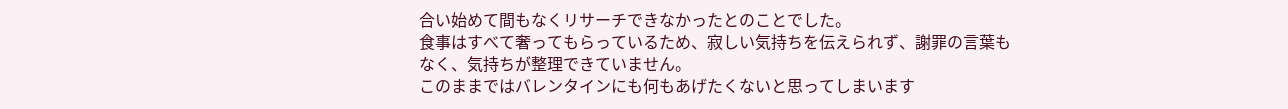合い始めて間もなくリサーチできなかったとのことでした。
食事はすべて奢ってもらっているため、寂しい気持ちを伝えられず、謝罪の言葉もなく、気持ちが整理できていません。
このままではバレンタインにも何もあげたくないと思ってしまいます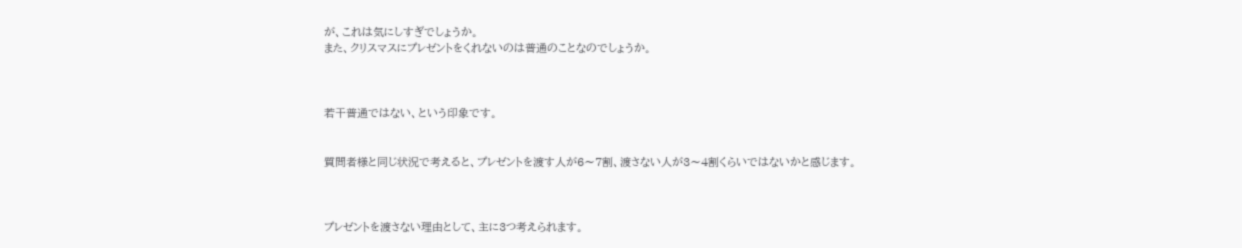が、これは気にしすぎでしょうか。
また、クリスマスにプレゼントをくれないのは普通のことなのでしょうか。



若干普通ではない、という印象です。


質問者様と同じ状況で考えると、プレゼントを渡す人が6〜7割、渡さない人が3〜4割くらいではないかと感じます。



プレゼントを渡さない理由として、主に3つ考えられます。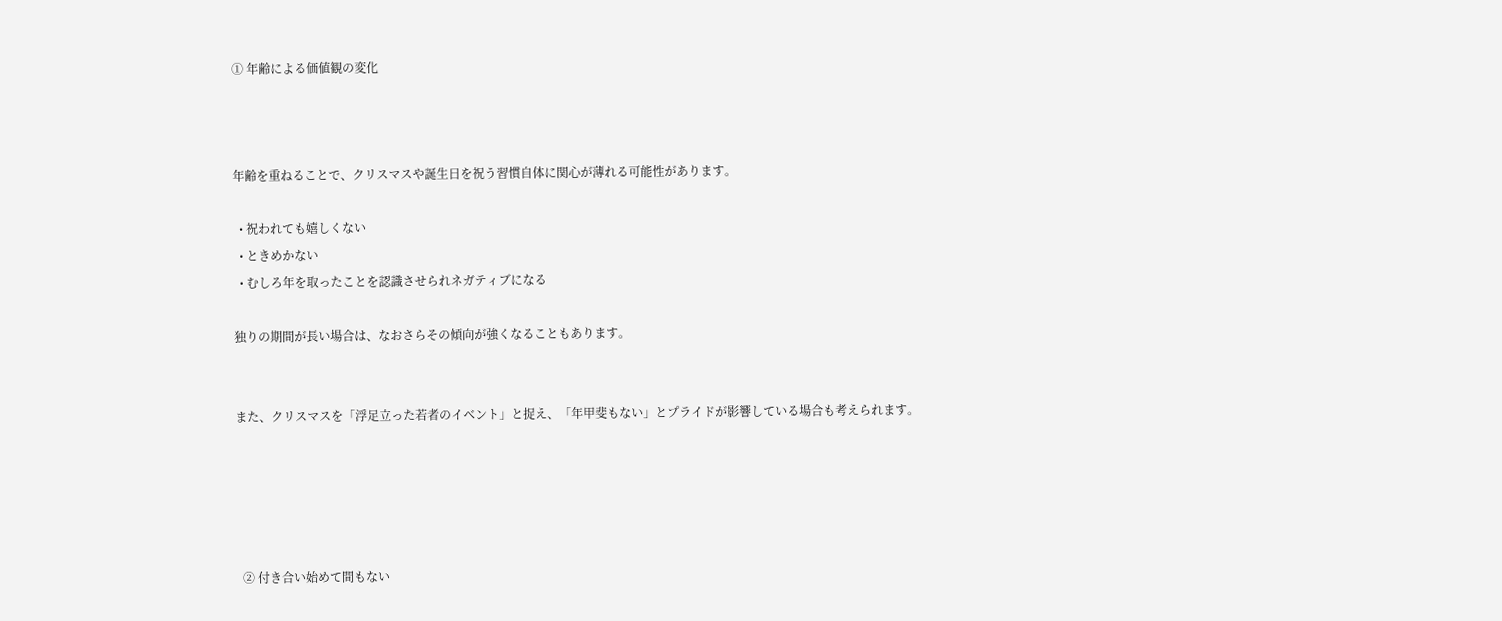① 年齢による価値観の変化



年齢を重ねることで、クリスマスや誕生日を祝う習慣自体に関心が薄れる可能性があります。

  • 祝われても嬉しくない
  • ときめかない
  • むしろ年を取ったことを認識させられネガティブになる

独りの期間が長い場合は、なおさらその傾向が強くなることもあります。


また、クリスマスを「浮足立った若者のイベント」と捉え、「年甲斐もない」とプライドが影響している場合も考えられます。





  ② 付き合い始めて間もない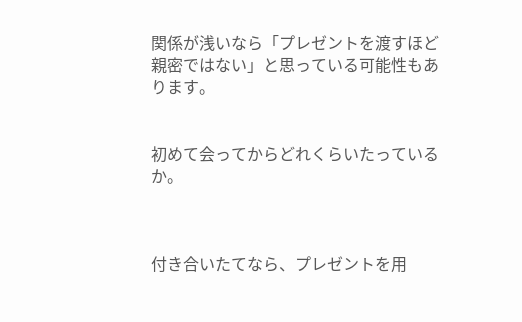関係が浅いなら「プレゼントを渡すほど親密ではない」と思っている可能性もあります。


初めて会ってからどれくらいたっているか。



付き合いたてなら、プレゼントを用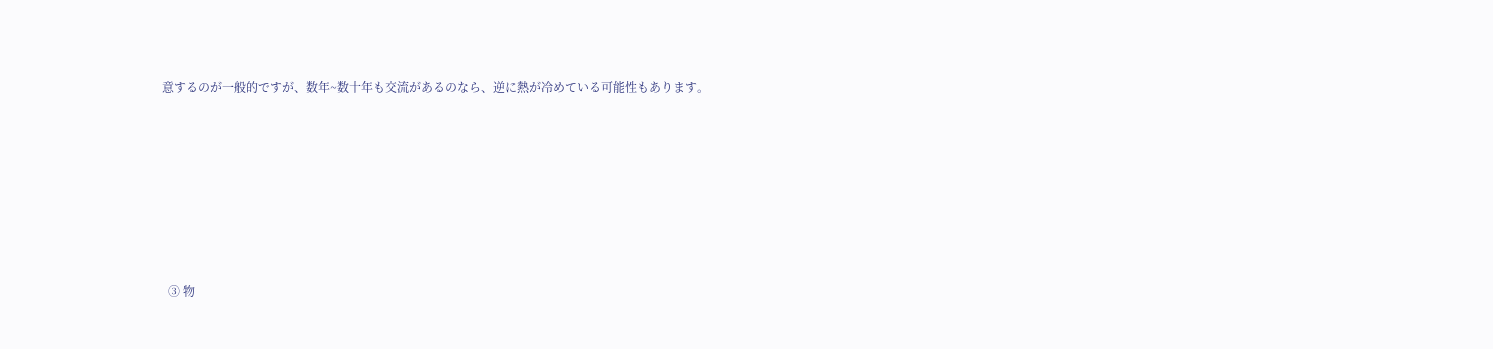意するのが一般的ですが、数年~数十年も交流があるのなら、逆に熱が冷めている可能性もあります。







  ③ 物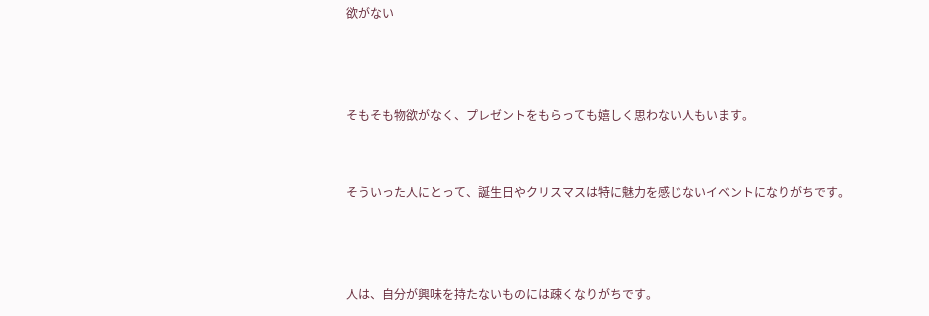欲がない



そもそも物欲がなく、プレゼントをもらっても嬉しく思わない人もいます。


そういった人にとって、誕生日やクリスマスは特に魅力を感じないイベントになりがちです。



人は、自分が興味を持たないものには疎くなりがちです。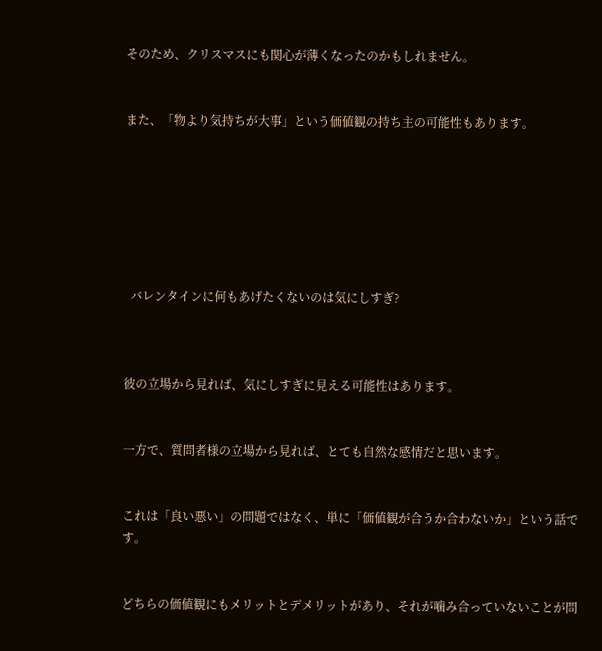そのため、クリスマスにも関心が薄くなったのかもしれません。


また、「物より気持ちが大事」という価値観の持ち主の可能性もあります。







  バレンタインに何もあげたくないのは気にしすぎ?



彼の立場から見れば、気にしすぎに見える可能性はあります。


一方で、質問者様の立場から見れば、とても自然な感情だと思います。


これは「良い悪い」の問題ではなく、単に「価値観が合うか合わないか」という話です。


どちらの価値観にもメリットとデメリットがあり、それが噛み合っていないことが問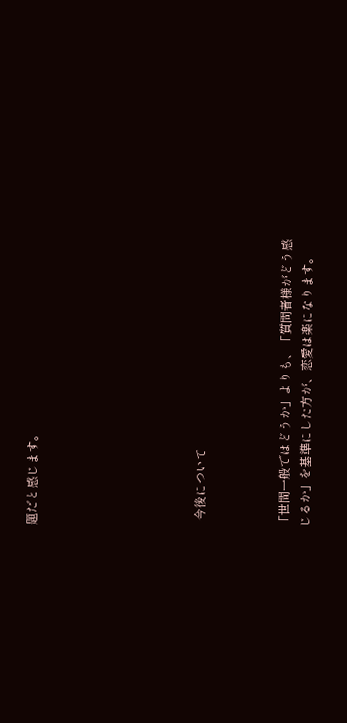題だと感じます。







  今後について



「世間一般ではどうか」よりも、「質問者様がどう感じるか」を基準にした方が、恋愛は楽になります。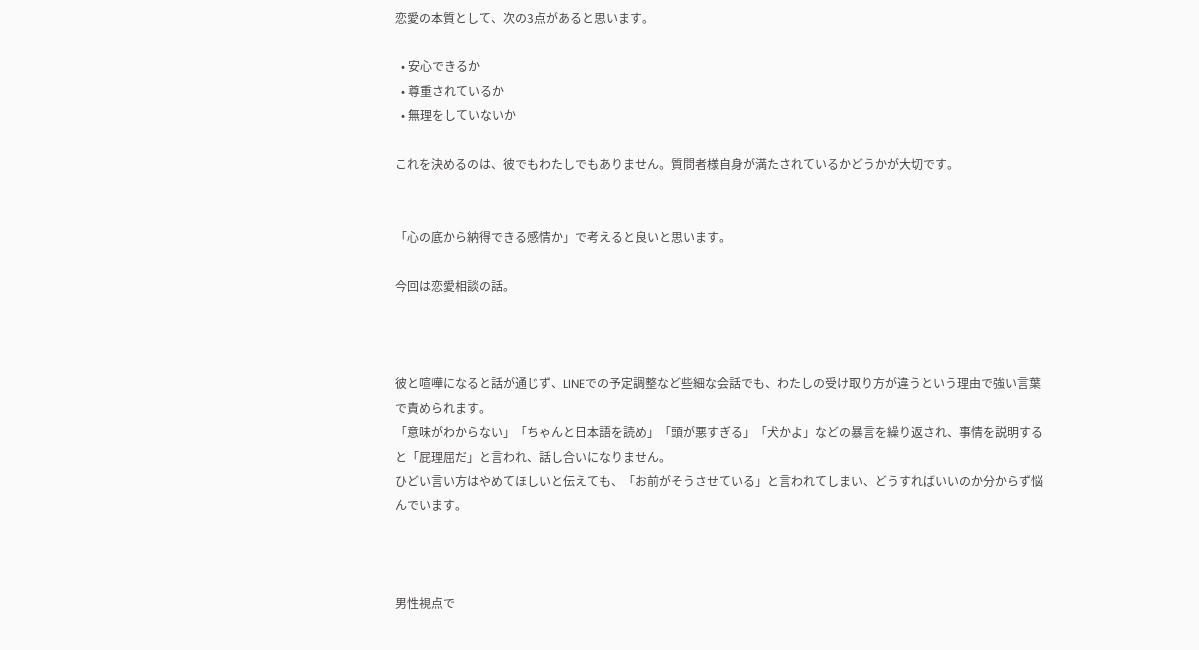恋愛の本質として、次の3点があると思います。

  • 安心できるか
  • 尊重されているか
  • 無理をしていないか

これを決めるのは、彼でもわたしでもありません。質問者様自身が満たされているかどうかが大切です。


「心の底から納得できる感情か」で考えると良いと思います。

今回は恋愛相談の話。



彼と喧嘩になると話が通じず、LINEでの予定調整など些細な会話でも、わたしの受け取り方が違うという理由で強い言葉で責められます。
「意味がわからない」「ちゃんと日本語を読め」「頭が悪すぎる」「犬かよ」などの暴言を繰り返され、事情を説明すると「屁理屈だ」と言われ、話し合いになりません。
ひどい言い方はやめてほしいと伝えても、「お前がそうさせている」と言われてしまい、どうすればいいのか分からず悩んでいます。



男性視点で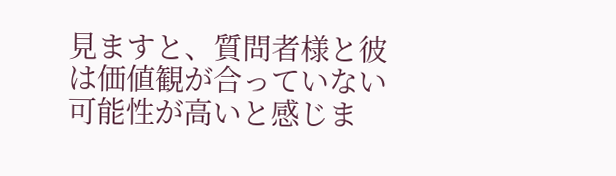見ますと、質問者様と彼は価値観が合っていない可能性が高いと感じま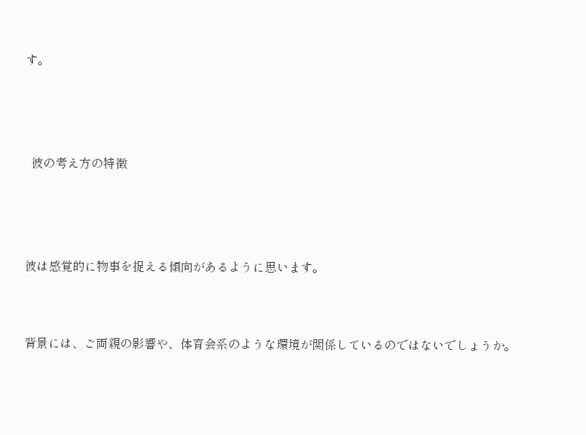す。



  彼の考え方の特徴



彼は感覚的に物事を捉える傾向があるように思います。


背景には、ご両親の影響や、体育会系のような環境が関係しているのではないでしょうか。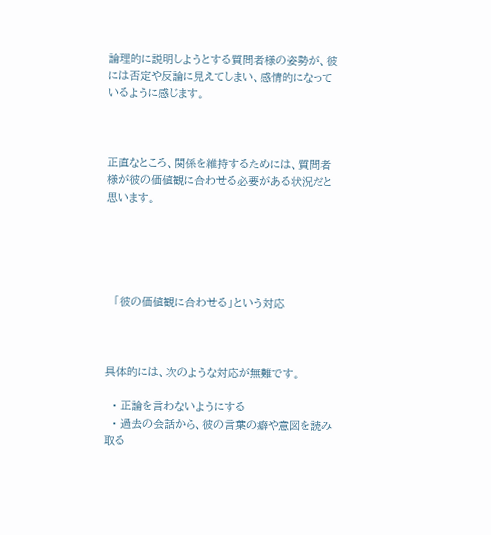論理的に説明しようとする質問者様の姿勢が、彼には否定や反論に見えてしまい、感情的になっているように感じます。



正直なところ、関係を維持するためには、質問者様が彼の価値観に合わせる必要がある状況だと思います。





  「彼の価値観に合わせる」という対応



具体的には、次のような対応が無難です。

  • 正論を言わないようにする
  • 過去の会話から、彼の言葉の癖や意図を読み取る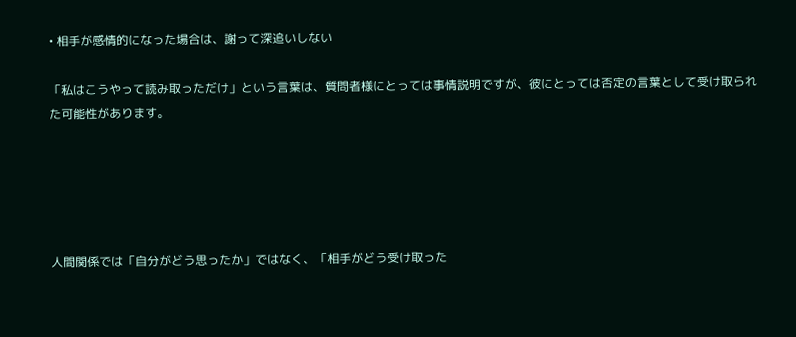• 相手が感情的になった場合は、謝って深追いしない

「私はこうやって読み取っただけ」という言葉は、質問者様にとっては事情説明ですが、彼にとっては否定の言葉として受け取られた可能性があります。





人間関係では「自分がどう思ったか」ではなく、「相手がどう受け取った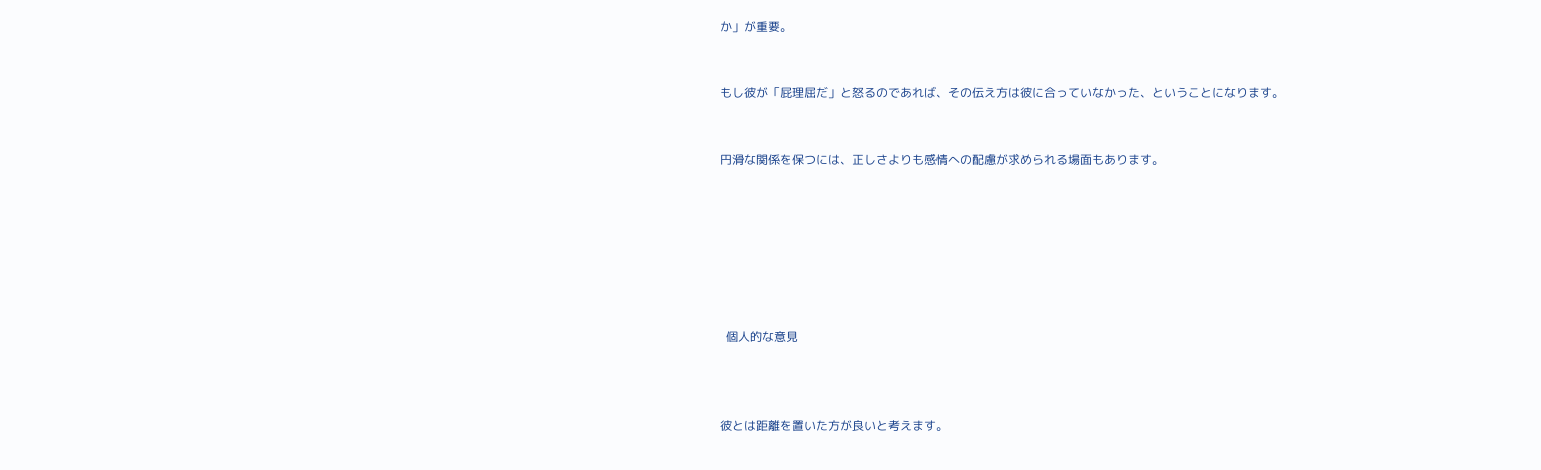か」が重要。


もし彼が「屁理屈だ」と怒るのであれば、その伝え方は彼に合っていなかった、ということになります。


円滑な関係を保つには、正しさよりも感情への配慮が求められる場面もあります。







  個人的な意見



彼とは距離を置いた方が良いと考えます。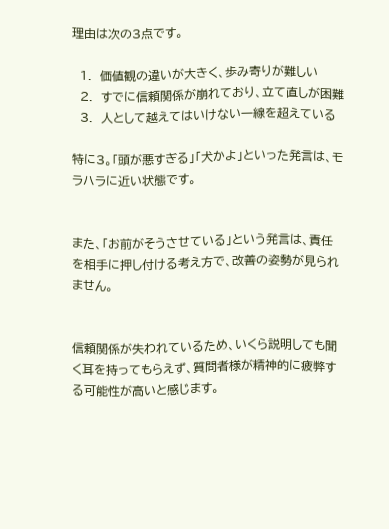理由は次の3点です。

  1.  価値観の違いが大きく、歩み寄りが難しい
  2.  すでに信頼関係が崩れており、立て直しが困難
  3.  人として越えてはいけない一線を超えている

特に3。「頭が悪すぎる」「犬かよ」といった発言は、モラハラに近い状態です。


また、「お前がそうさせている」という発言は、責任を相手に押し付ける考え方で、改善の姿勢が見られません。


信頼関係が失われているため、いくら説明しても聞く耳を持ってもらえず、質問者様が精神的に疲弊する可能性が高いと感じます。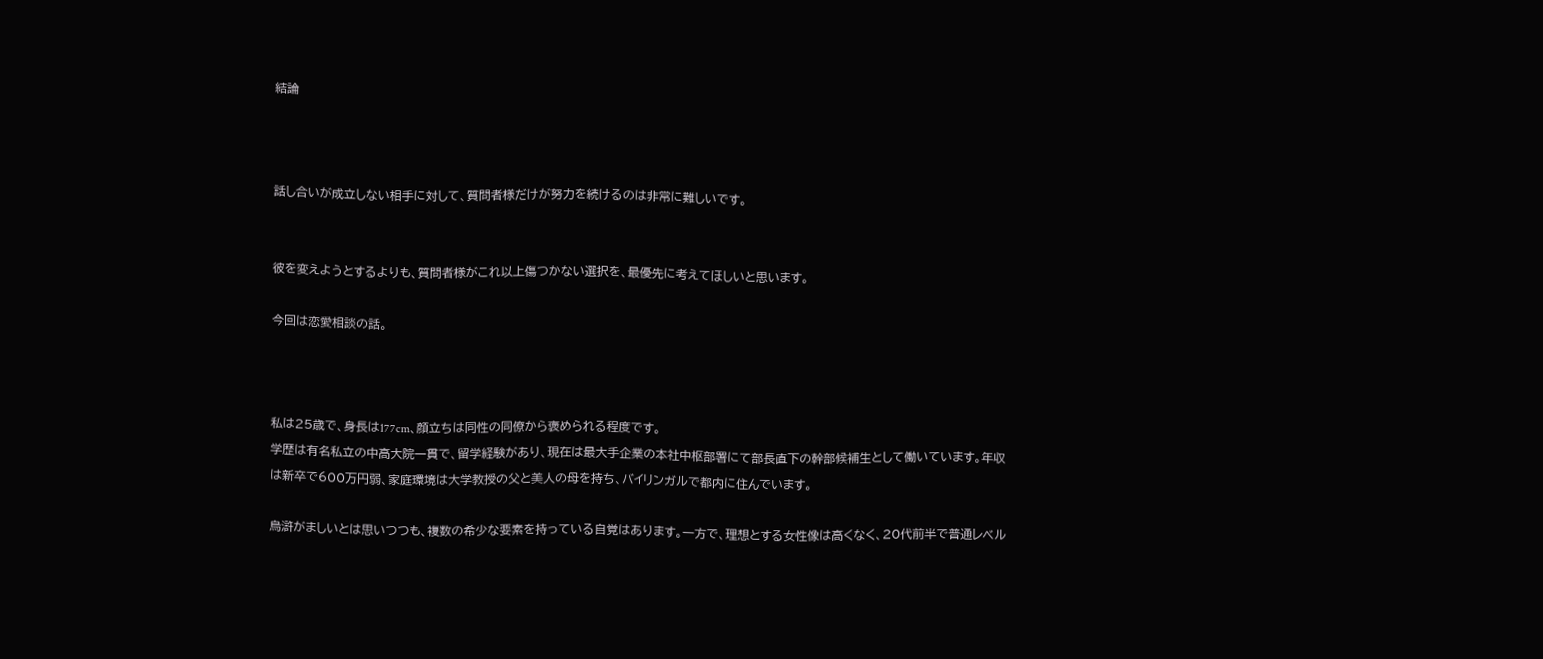結論



話し合いが成立しない相手に対して、質問者様だけが努力を続けるのは非常に難しいです。


彼を変えようとするよりも、質問者様がこれ以上傷つかない選択を、最優先に考えてほしいと思います。

今回は恋愛相談の話。



私は25歳で、身長は177cm、顔立ちは同性の同僚から褒められる程度です。
学歴は有名私立の中高大院一貫で、留学経験があり、現在は最大手企業の本社中枢部署にて部長直下の幹部候補生として働いています。年収は新卒で600万円弱、家庭環境は大学教授の父と美人の母を持ち、バイリンガルで都内に住んでいます。

烏滸がましいとは思いつつも、複数の希少な要素を持っている自覚はあります。一方で、理想とする女性像は高くなく、20代前半で普通レベル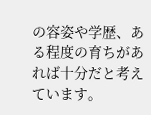の容姿や学歴、ある程度の育ちがあれば十分だと考えています。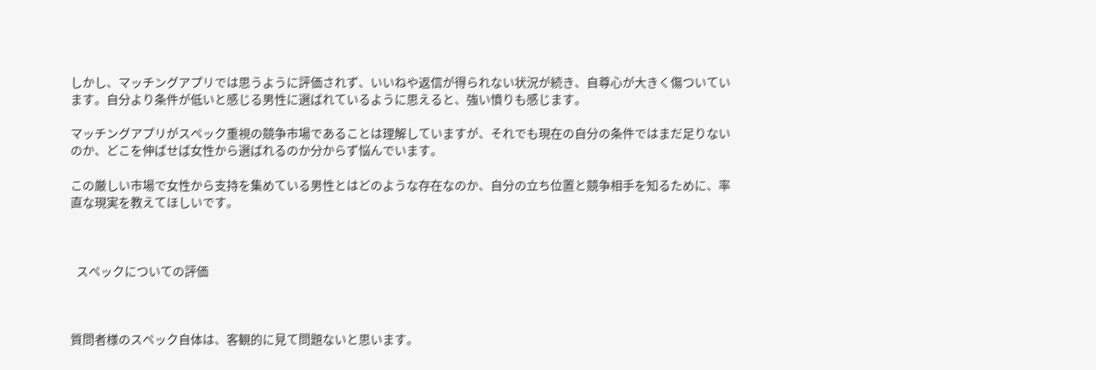しかし、マッチングアプリでは思うように評価されず、いいねや返信が得られない状況が続き、自尊心が大きく傷ついています。自分より条件が低いと感じる男性に選ばれているように思えると、強い憤りも感じます。

マッチングアプリがスペック重視の競争市場であることは理解していますが、それでも現在の自分の条件ではまだ足りないのか、どこを伸ばせば女性から選ばれるのか分からず悩んでいます。

この厳しい市場で女性から支持を集めている男性とはどのような存在なのか、自分の立ち位置と競争相手を知るために、率直な現実を教えてほしいです。



  スペックについての評価



質問者様のスペック自体は、客観的に見て問題ないと思います。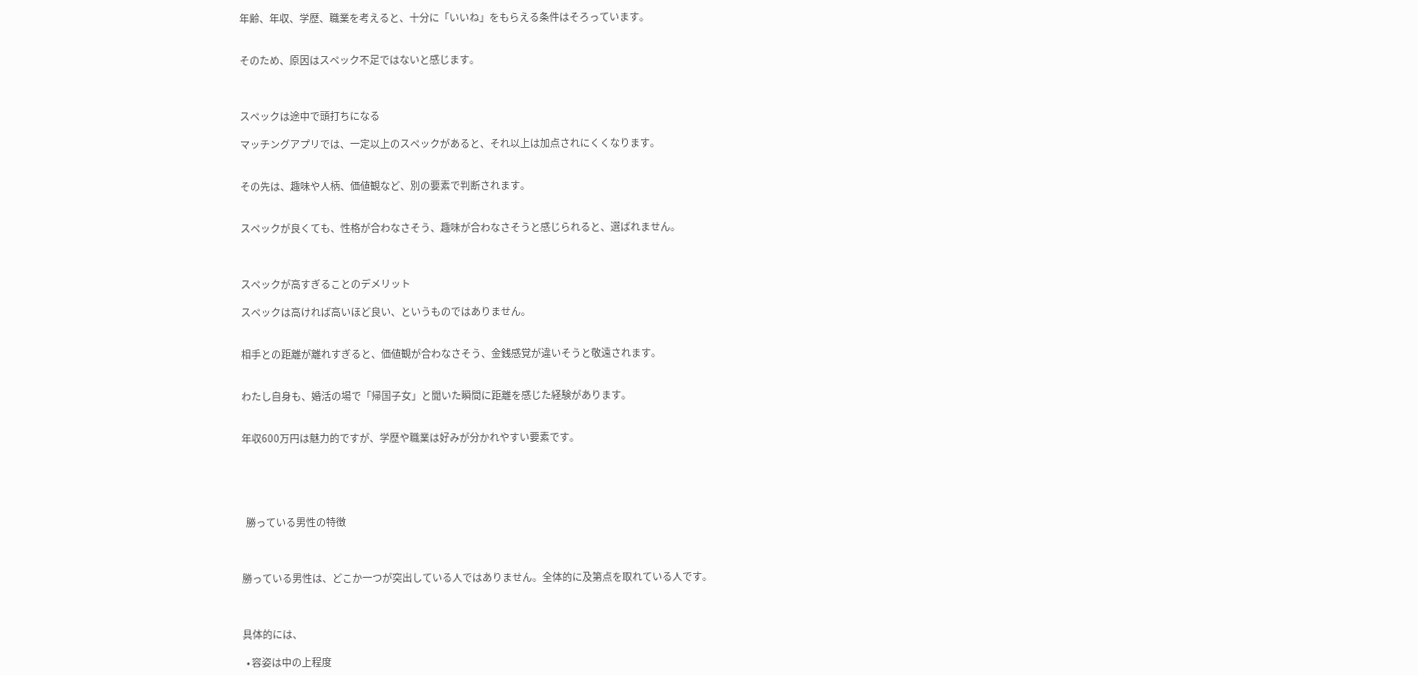年齢、年収、学歴、職業を考えると、十分に「いいね」をもらえる条件はそろっています。


そのため、原因はスペック不足ではないと感じます。



スペックは途中で頭打ちになる

マッチングアプリでは、一定以上のスペックがあると、それ以上は加点されにくくなります。


その先は、趣味や人柄、価値観など、別の要素で判断されます。


スペックが良くても、性格が合わなさそう、趣味が合わなさそうと感じられると、選ばれません。



スペックが高すぎることのデメリット

スペックは高ければ高いほど良い、というものではありません。


相手との距離が離れすぎると、価値観が合わなさそう、金銭感覚が違いそうと敬遠されます。


わたし自身も、婚活の場で「帰国子女」と聞いた瞬間に距離を感じた経験があります。


年収600万円は魅力的ですが、学歴や職業は好みが分かれやすい要素です。





  勝っている男性の特徴



勝っている男性は、どこか一つが突出している人ではありません。全体的に及第点を取れている人です。



具体的には、

  • 容姿は中の上程度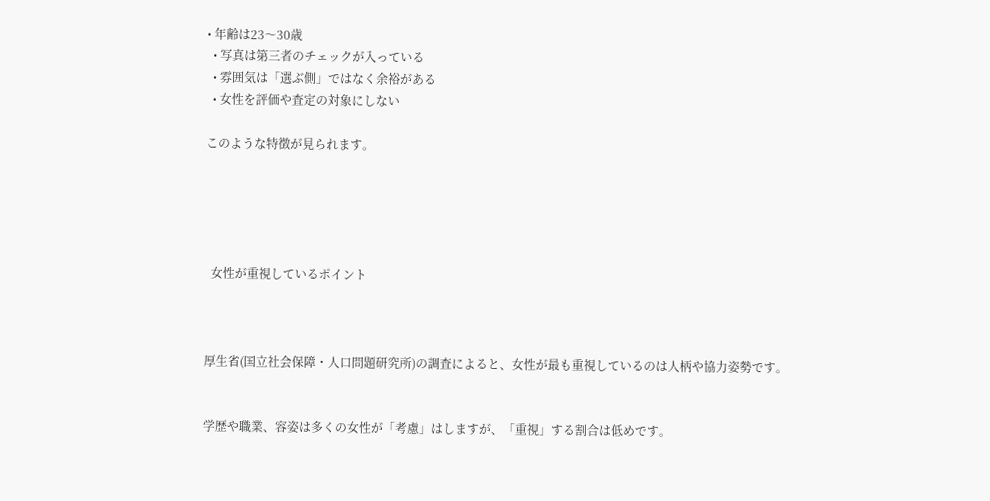• 年齢は23〜30歳
  • 写真は第三者のチェックが入っている
  • 雰囲気は「選ぶ側」ではなく余裕がある
  • 女性を評価や査定の対象にしない

このような特徴が見られます。





  女性が重視しているポイント



厚生省(国立社会保障・人口問題研究所)の調査によると、女性が最も重視しているのは人柄や協力姿勢です。


学歴や職業、容姿は多くの女性が「考慮」はしますが、「重視」する割合は低めです。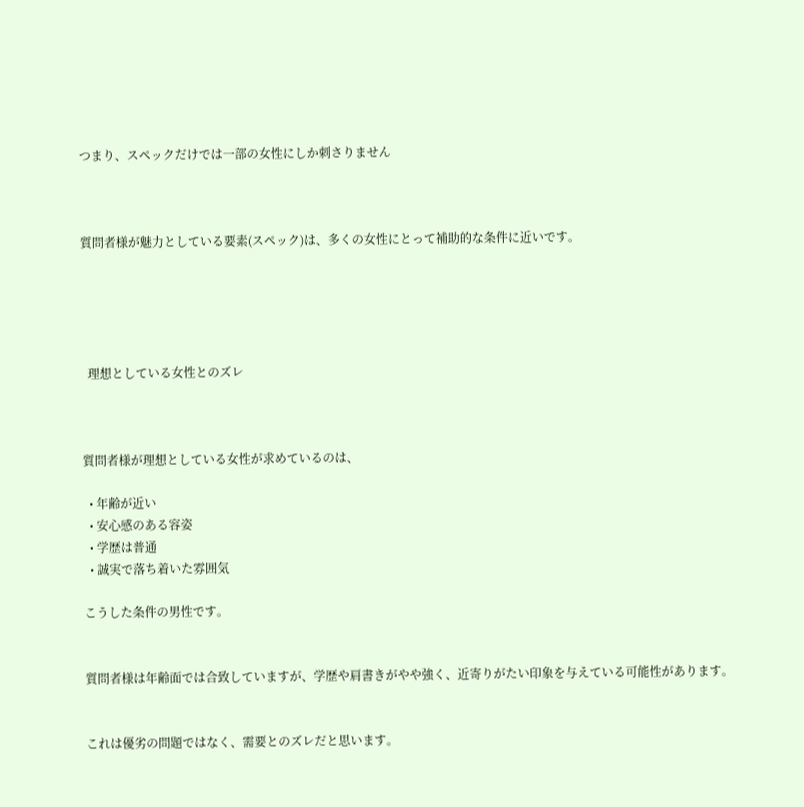つまり、スペックだけでは一部の女性にしか刺さりません



質問者様が魅力としている要素(スペック)は、多くの女性にとって補助的な条件に近いです。





  理想としている女性とのズレ



質問者様が理想としている女性が求めているのは、

  • 年齢が近い
  • 安心感のある容姿
  • 学歴は普通
  • 誠実で落ち着いた雰囲気

こうした条件の男性です。


質問者様は年齢面では合致していますが、学歴や肩書きがやや強く、近寄りがたい印象を与えている可能性があります。


これは優劣の問題ではなく、需要とのズレだと思います。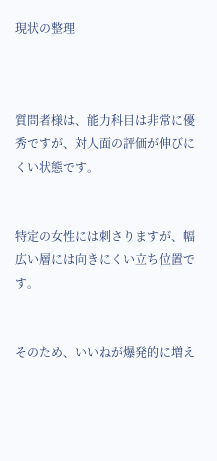現状の整理



質問者様は、能力科目は非常に優秀ですが、対人面の評価が伸びにくい状態です。


特定の女性には刺さりますが、幅広い層には向きにくい立ち位置です。


そのため、いいねが爆発的に増え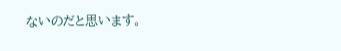ないのだと思います。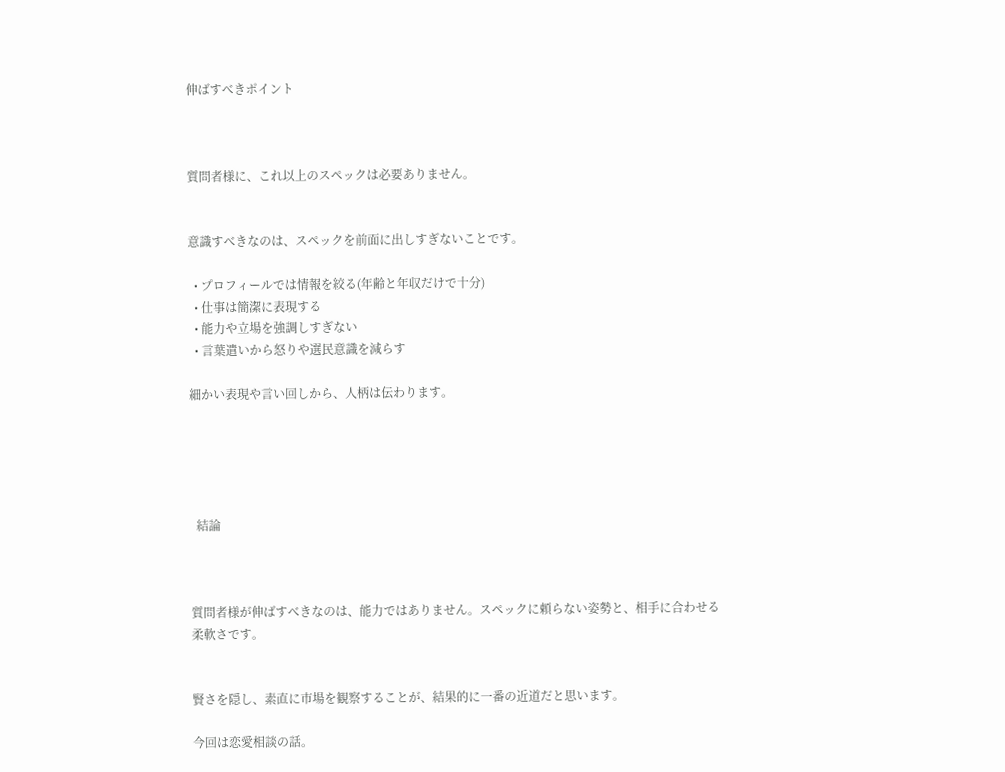伸ばすべきポイント



質問者様に、これ以上のスペックは必要ありません。


意識すべきなのは、スペックを前面に出しすぎないことです。

  • プロフィールでは情報を絞る(年齢と年収だけで十分)
  • 仕事は簡潔に表現する
  • 能力や立場を強調しすぎない
  • 言葉遣いから怒りや選民意識を減らす

細かい表現や言い回しから、人柄は伝わります。





  結論



質問者様が伸ばすべきなのは、能力ではありません。スペックに頼らない姿勢と、相手に合わせる柔軟さです。


賢さを隠し、素直に市場を観察することが、結果的に一番の近道だと思います。

今回は恋愛相談の話。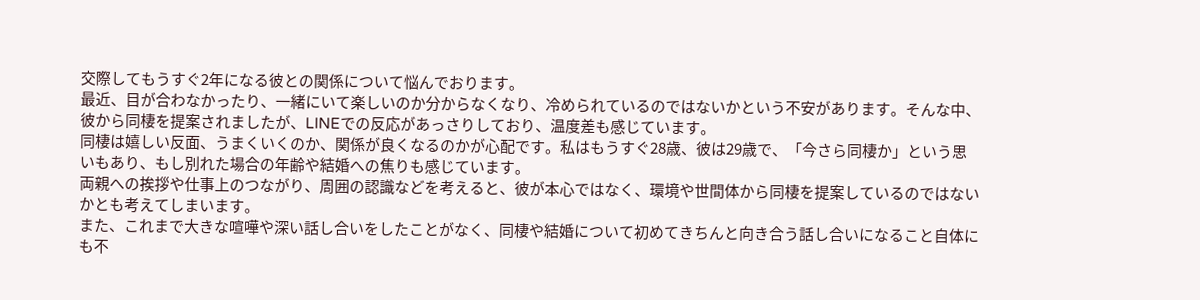交際してもうすぐ2年になる彼との関係について悩んでおります。
最近、目が合わなかったり、一緒にいて楽しいのか分からなくなり、冷められているのではないかという不安があります。そんな中、彼から同棲を提案されましたが、LINEでの反応があっさりしており、温度差も感じています。
同棲は嬉しい反面、うまくいくのか、関係が良くなるのかが心配です。私はもうすぐ28歳、彼は29歳で、「今さら同棲か」という思いもあり、もし別れた場合の年齢や結婚への焦りも感じています。
両親への挨拶や仕事上のつながり、周囲の認識などを考えると、彼が本心ではなく、環境や世間体から同棲を提案しているのではないかとも考えてしまいます。
また、これまで大きな喧嘩や深い話し合いをしたことがなく、同棲や結婚について初めてきちんと向き合う話し合いになること自体にも不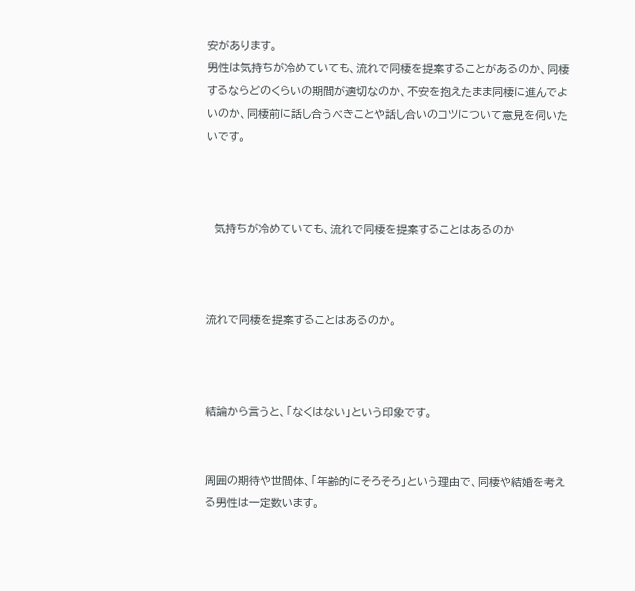安があります。
男性は気持ちが冷めていても、流れで同棲を提案することがあるのか、同棲するならどのくらいの期間が適切なのか、不安を抱えたまま同棲に進んでよいのか、同棲前に話し合うべきことや話し合いのコツについて意見を伺いたいです。



  気持ちが冷めていても、流れで同棲を提案することはあるのか



流れで同棲を提案することはあるのか。



結論から言うと、「なくはない」という印象です。


周囲の期待や世間体、「年齢的にそろそろ」という理由で、同棲や結婚を考える男性は一定数います。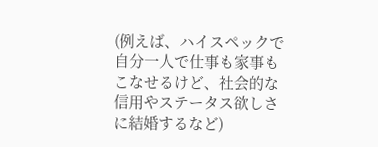(例えば、ハイスペックで自分一人で仕事も家事もこなせるけど、社会的な信用やステータス欲しさに結婚するなど)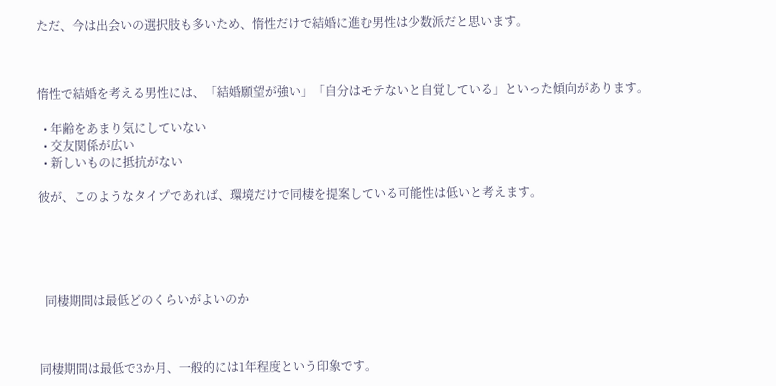ただ、今は出会いの選択肢も多いため、惰性だけで結婚に進む男性は少数派だと思います。



惰性で結婚を考える男性には、「結婚願望が強い」「自分はモテないと自覚している」といった傾向があります。

  • 年齢をあまり気にしていない
  • 交友関係が広い
  • 新しいものに抵抗がない

彼が、このようなタイプであれば、環境だけで同棲を提案している可能性は低いと考えます。





  同棲期間は最低どのくらいがよいのか



同棲期間は最低で3か月、一般的には1年程度という印象です。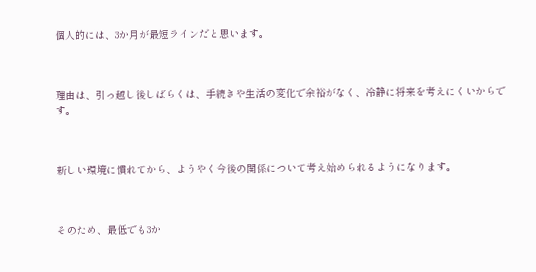個人的には、3か月が最短ラインだと思います。



理由は、引っ越し後しばらくは、手続きや生活の変化で余裕がなく、冷静に将来を考えにくいからです。



新しい環境に慣れてから、ようやく今後の関係について考え始められるようになります。



そのため、最低でも3か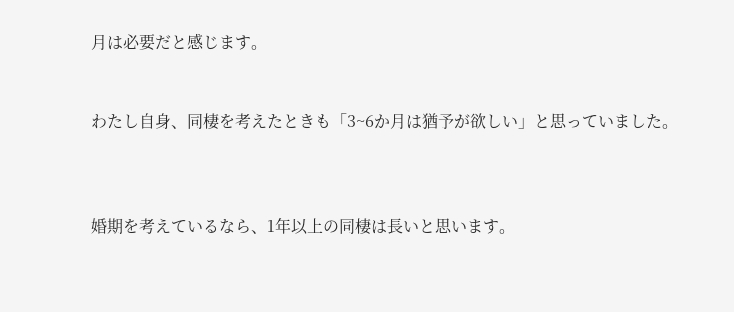月は必要だと感じます。


わたし自身、同棲を考えたときも「3~6か月は猶予が欲しい」と思っていました。



婚期を考えているなら、1年以上の同棲は長いと思います。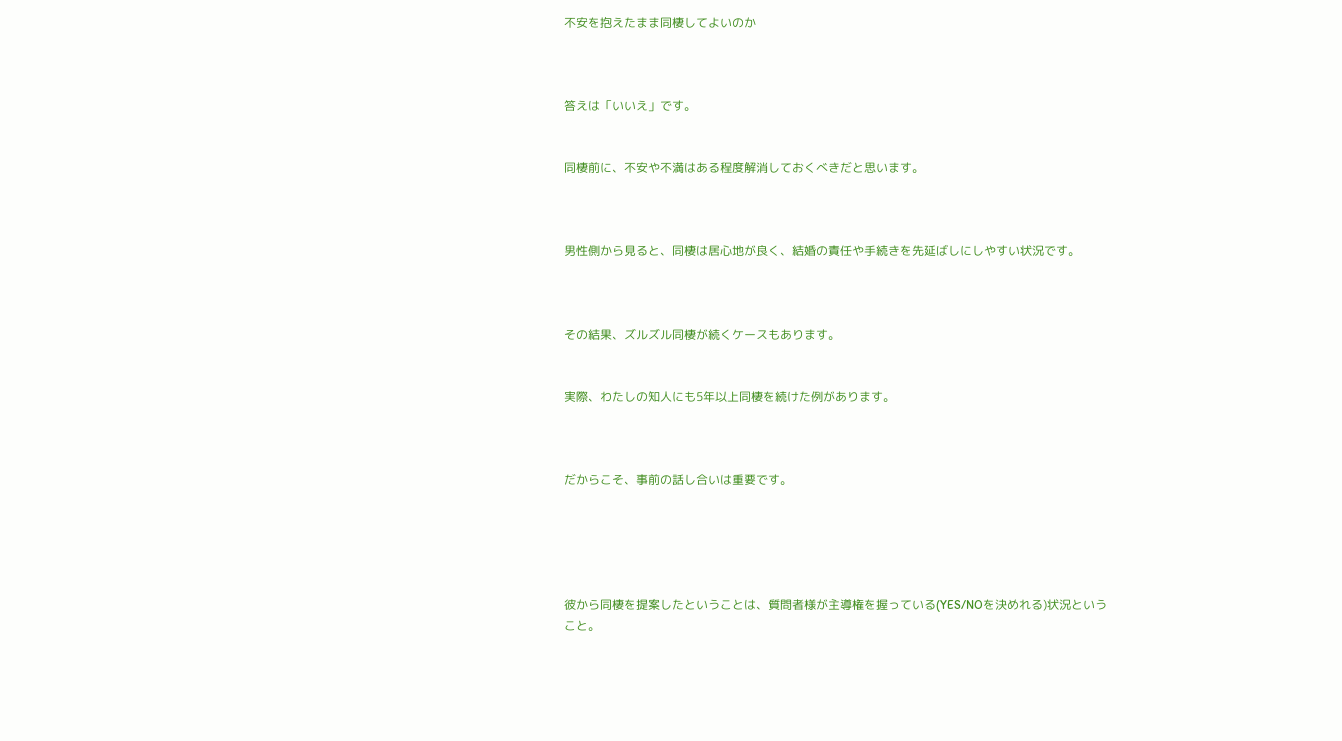不安を抱えたまま同棲してよいのか



答えは「いいえ」です。


同棲前に、不安や不満はある程度解消しておくべきだと思います。



男性側から見ると、同棲は居心地が良く、結婚の責任や手続きを先延ばしにしやすい状況です。



その結果、ズルズル同棲が続くケースもあります。


実際、わたしの知人にも5年以上同棲を続けた例があります。



だからこそ、事前の話し合いは重要です。





彼から同棲を提案したということは、質問者様が主導権を握っている(YES/NOを決めれる)状況ということ。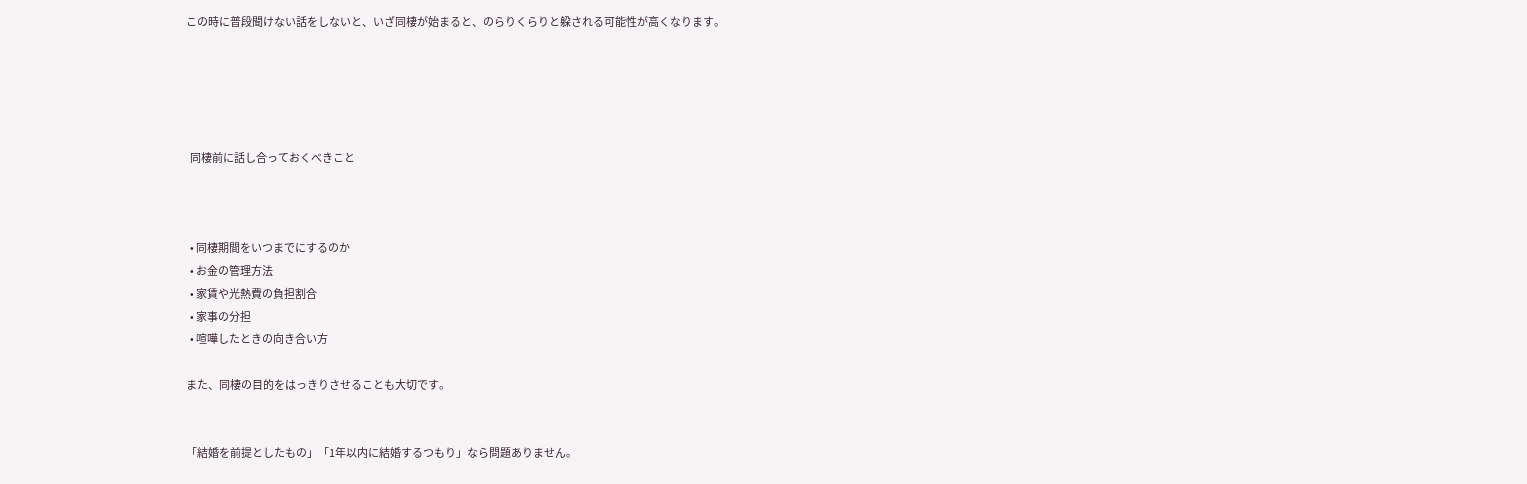この時に普段聞けない話をしないと、いざ同棲が始まると、のらりくらりと躱される可能性が高くなります。





  同棲前に話し合っておくべきこと



  • 同棲期間をいつまでにするのか
  • お金の管理方法
  • 家賃や光熱費の負担割合
  • 家事の分担
  • 喧嘩したときの向き合い方

また、同棲の目的をはっきりさせることも大切です。


「結婚を前提としたもの」「1年以内に結婚するつもり」なら問題ありません。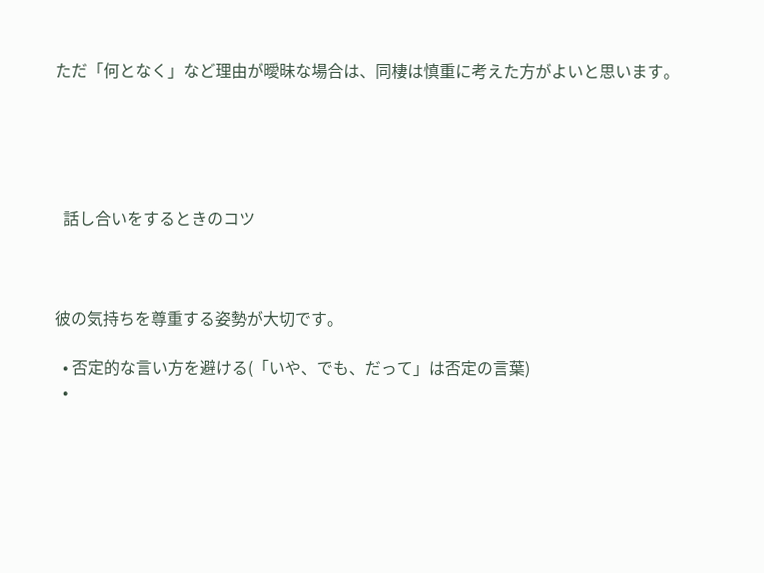ただ「何となく」など理由が曖昧な場合は、同棲は慎重に考えた方がよいと思います。





  話し合いをするときのコツ



彼の気持ちを尊重する姿勢が大切です。

  • 否定的な言い方を避ける(「いや、でも、だって」は否定の言葉)
  •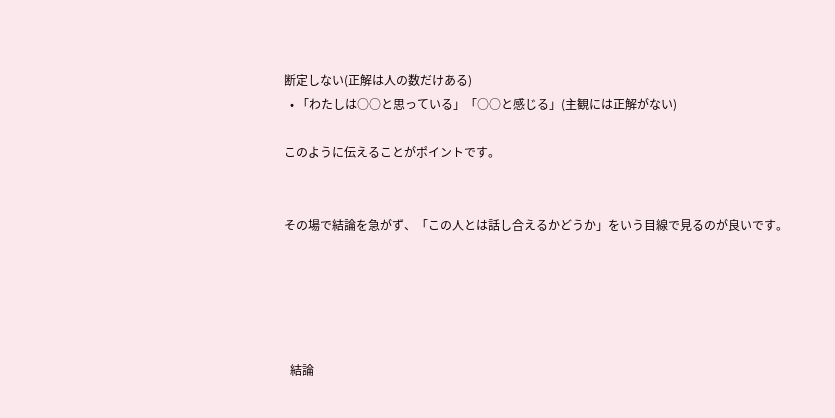断定しない(正解は人の数だけある)
  • 「わたしは○○と思っている」「○○と感じる」(主観には正解がない)

このように伝えることがポイントです。


その場で結論を急がず、「この人とは話し合えるかどうか」をいう目線で見るのが良いです。





  結論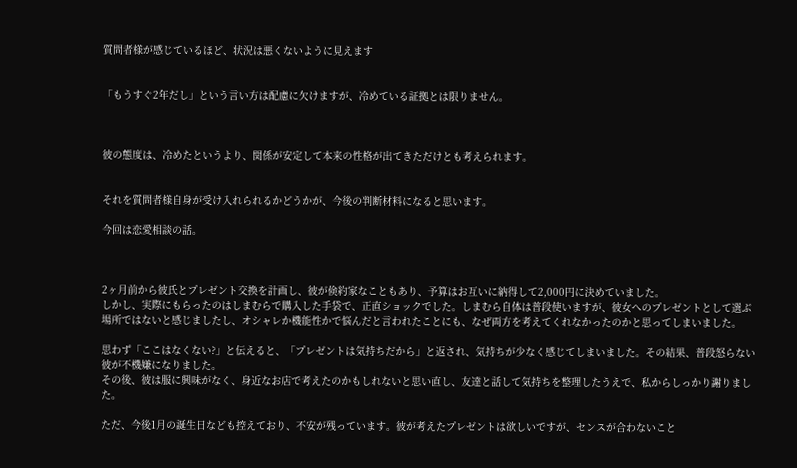質問者様が感じているほど、状況は悪くないように見えます


「もうすぐ2年だし」という言い方は配慮に欠けますが、冷めている証拠とは限りません。



彼の態度は、冷めたというより、関係が安定して本来の性格が出てきただけとも考えられます。


それを質問者様自身が受け入れられるかどうかが、今後の判断材料になると思います。

今回は恋愛相談の話。



2ヶ月前から彼氏とプレゼント交換を計画し、彼が倹約家なこともあり、予算はお互いに納得して2,000円に決めていました。
しかし、実際にもらったのはしまむらで購入した手袋で、正直ショックでした。しまむら自体は普段使いますが、彼女へのプレゼントとして選ぶ場所ではないと感じましたし、オシャレか機能性かで悩んだと言われたことにも、なぜ両方を考えてくれなかったのかと思ってしまいました。

思わず「ここはなくない?」と伝えると、「プレゼントは気持ちだから」と返され、気持ちが少なく感じてしまいました。その結果、普段怒らない彼が不機嫌になりました。
その後、彼は服に興味がなく、身近なお店で考えたのかもしれないと思い直し、友達と話して気持ちを整理したうえで、私からしっかり謝りました。

ただ、今後1月の誕生日なども控えており、不安が残っています。彼が考えたプレゼントは欲しいですが、センスが合わないこと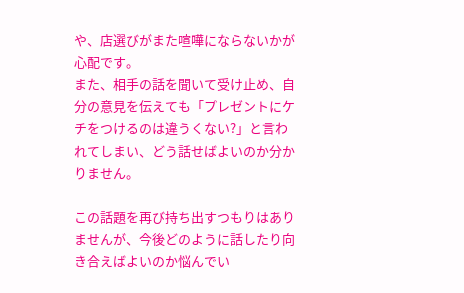や、店選びがまた喧嘩にならないかが心配です。
また、相手の話を聞いて受け止め、自分の意見を伝えても「プレゼントにケチをつけるのは違うくない?」と言われてしまい、どう話せばよいのか分かりません。

この話題を再び持ち出すつもりはありませんが、今後どのように話したり向き合えばよいのか悩んでい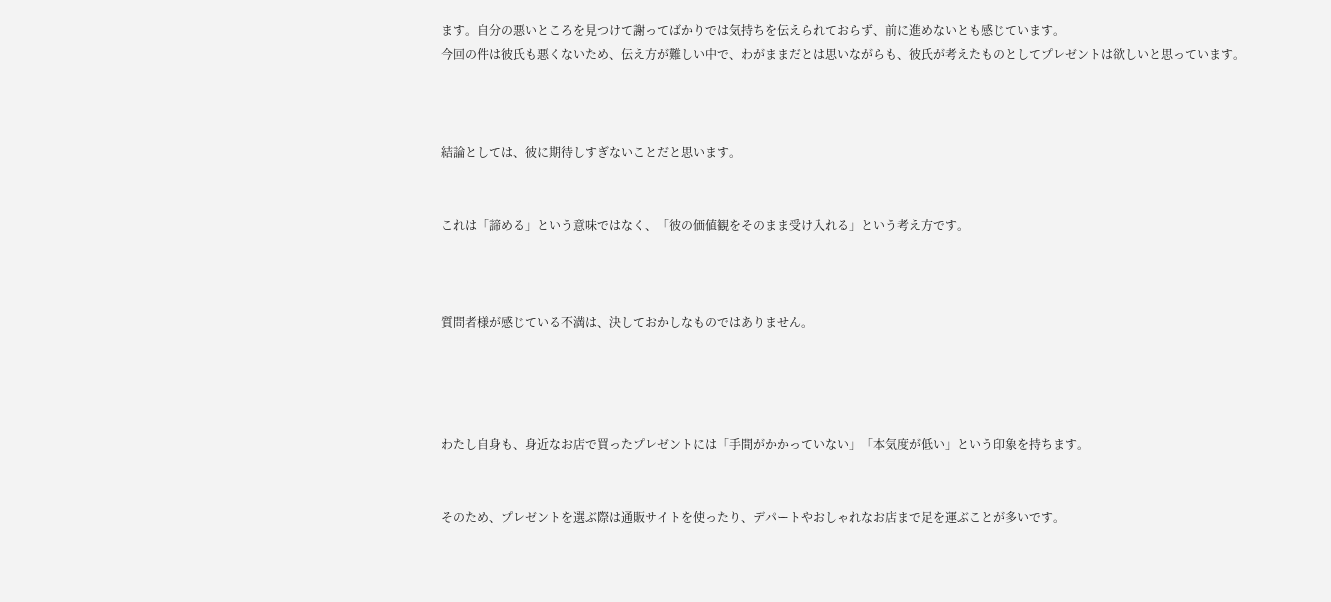ます。自分の悪いところを見つけて謝ってばかりでは気持ちを伝えられておらず、前に進めないとも感じています。
今回の件は彼氏も悪くないため、伝え方が難しい中で、わがままだとは思いながらも、彼氏が考えたものとしてプレゼントは欲しいと思っています。



結論としては、彼に期待しすぎないことだと思います。


これは「諦める」という意味ではなく、「彼の価値観をそのまま受け入れる」という考え方です。



質問者様が感じている不満は、決しておかしなものではありません。




わたし自身も、身近なお店で買ったプレゼントには「手間がかかっていない」「本気度が低い」という印象を持ちます。


そのため、プレゼントを選ぶ際は通販サイトを使ったり、デパートやおしゃれなお店まで足を運ぶことが多いです。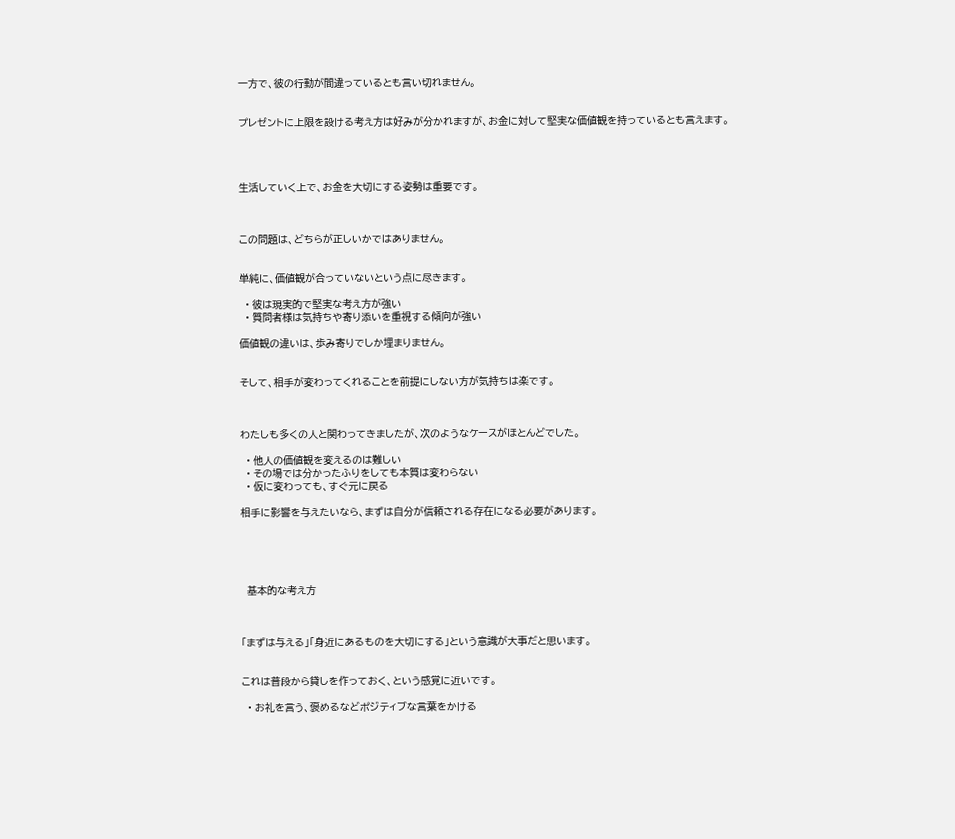一方で、彼の行動が間違っているとも言い切れません。


プレゼントに上限を設ける考え方は好みが分かれますが、お金に対して堅実な価値観を持っているとも言えます。




生活していく上で、お金を大切にする姿勢は重要です。



この問題は、どちらが正しいかではありません。


単純に、価値観が合っていないという点に尽きます。

  • 彼は現実的で堅実な考え方が強い
  • 質問者様は気持ちや寄り添いを重視する傾向が強い

価値観の違いは、歩み寄りでしか埋まりません。


そして、相手が変わってくれることを前提にしない方が気持ちは楽です。



わたしも多くの人と関わってきましたが、次のようなケースがほとんどでした。

  • 他人の価値観を変えるのは難しい
  • その場では分かったふりをしても本質は変わらない
  • 仮に変わっても、すぐ元に戻る

相手に影響を与えたいなら、まずは自分が信頼される存在になる必要があります。





  基本的な考え方



「まずは与える」「身近にあるものを大切にする」という意識が大事だと思います。


これは普段から貸しを作っておく、という感覚に近いです。

  • お礼を言う、褒めるなどポジティブな言葉をかける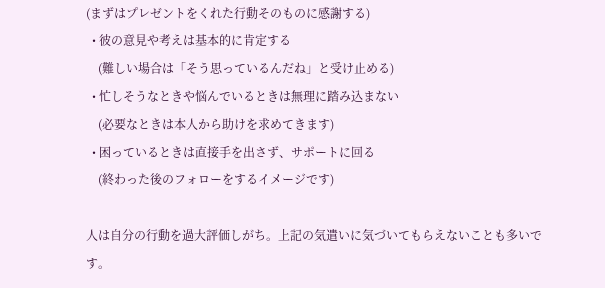(まずはプレゼントをくれた行動そのものに感謝する)
  • 彼の意見や考えは基本的に肯定する
    (難しい場合は「そう思っているんだね」と受け止める)
  • 忙しそうなときや悩んでいるときは無理に踏み込まない
    (必要なときは本人から助けを求めてきます)
  • 困っているときは直接手を出さず、サポートに回る
    (終わった後のフォローをするイメージです)

人は自分の行動を過大評価しがち。上記の気遣いに気づいてもらえないことも多いです。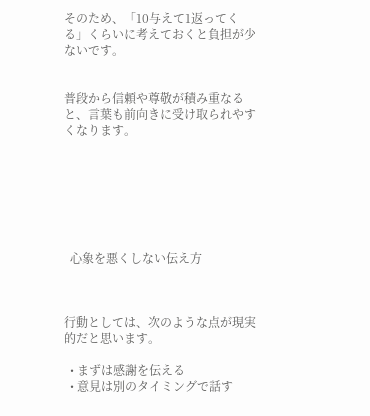そのため、「10与えて1返ってくる」くらいに考えておくと負担が少ないです。


普段から信頼や尊敬が積み重なると、言葉も前向きに受け取られやすくなります。







  心象を悪くしない伝え方



行動としては、次のような点が現実的だと思います。

  • まずは感謝を伝える
  • 意見は別のタイミングで話す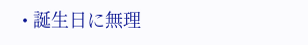• 誕生日に無理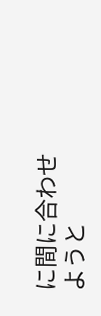に間に合わせようと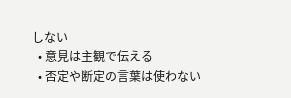しない
  • 意見は主観で伝える
  • 否定や断定の言葉は使わない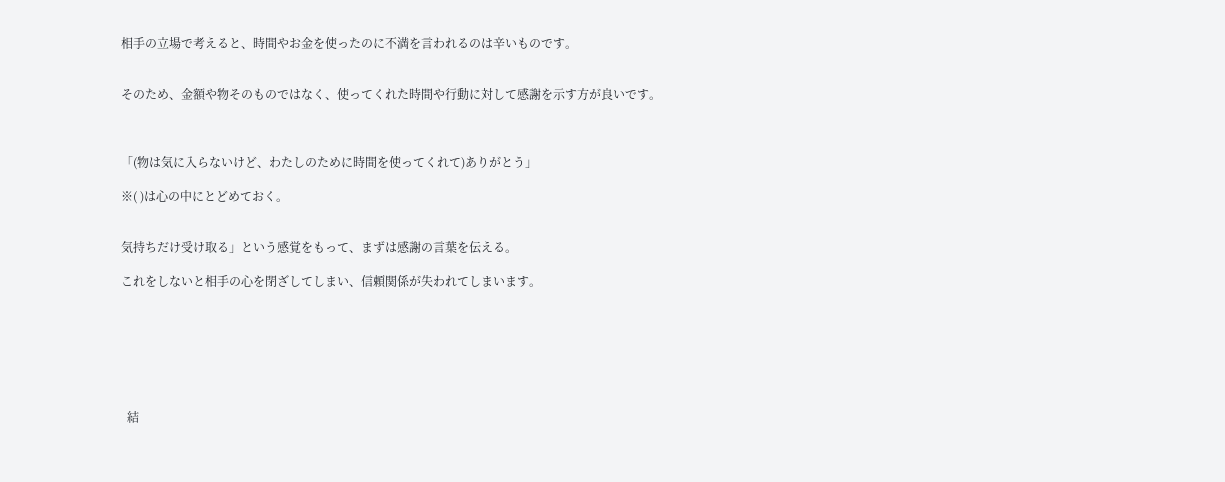相手の立場で考えると、時間やお金を使ったのに不満を言われるのは辛いものです。


そのため、金額や物そのものではなく、使ってくれた時間や行動に対して感謝を示す方が良いです。



「(物は気に入らないけど、わたしのために時間を使ってくれて)ありがとう」

※( )は心の中にとどめておく。


気持ちだけ受け取る」という感覚をもって、まずは感謝の言葉を伝える。

これをしないと相手の心を閉ざしてしまい、信頼関係が失われてしまいます。







  結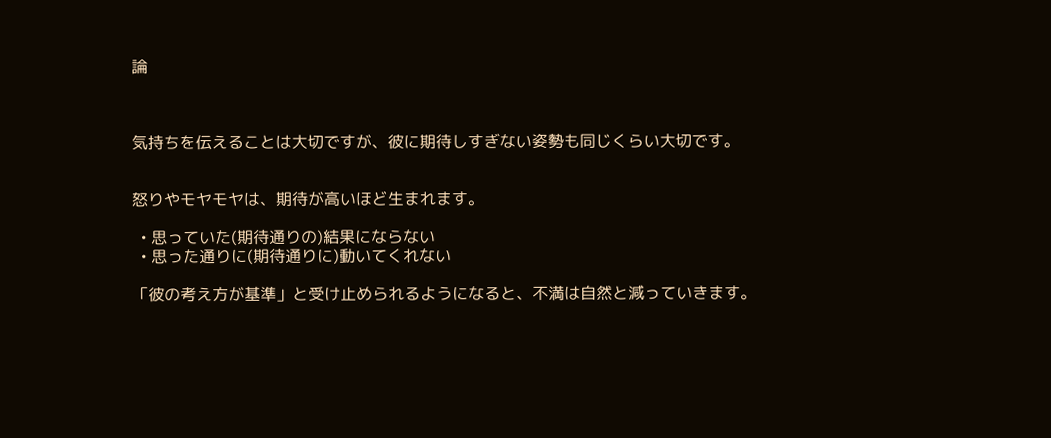論



気持ちを伝えることは大切ですが、彼に期待しすぎない姿勢も同じくらい大切です。


怒りやモヤモヤは、期待が高いほど生まれます。

  • 思っていた(期待通りの)結果にならない
  • 思った通りに(期待通りに)動いてくれない

「彼の考え方が基準」と受け止められるようになると、不満は自然と減っていきます。